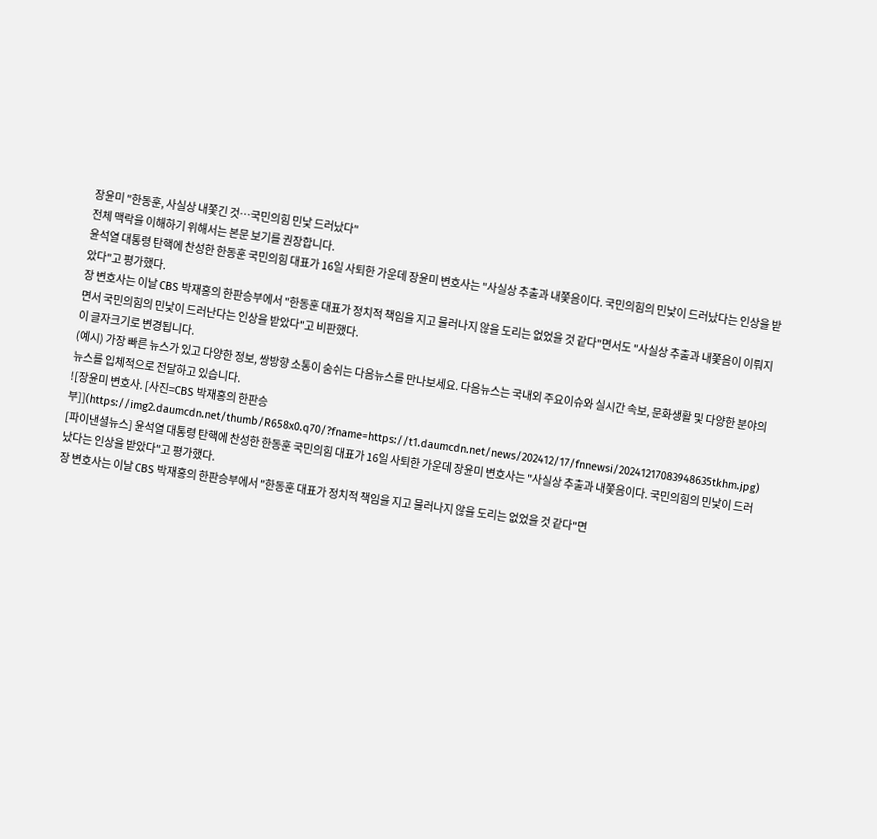장윤미 "한동훈, 사실상 내쫓긴 것…국민의힘 민낯 드러났다"
전체 맥락을 이해하기 위해서는 본문 보기를 권장합니다.
윤석열 대통령 탄핵에 찬성한 한동훈 국민의힘 대표가 16일 사퇴한 가운데 장윤미 변호사는 "사실상 추출과 내쫓음이다. 국민의힘의 민낯이 드러났다는 인상을 받았다"고 평가했다.
장 변호사는 이날 CBS 박재홍의 한판승부에서 "한동훈 대표가 정치적 책임을 지고 물러나지 않을 도리는 없었을 것 같다"면서도 "사실상 추출과 내쫓음이 이뤄지면서 국민의힘의 민낯이 드러난다는 인상을 받았다"고 비판했다.
이 글자크기로 변경됩니다.
(예시) 가장 빠른 뉴스가 있고 다양한 정보, 쌍방향 소통이 숨쉬는 다음뉴스를 만나보세요. 다음뉴스는 국내외 주요이슈와 실시간 속보, 문화생활 및 다양한 분야의 뉴스를 입체적으로 전달하고 있습니다.
![장윤미 변호사. [사진=CBS 박재홍의 한판승부]](https://img2.daumcdn.net/thumb/R658x0.q70/?fname=https://t1.daumcdn.net/news/202412/17/fnnewsi/20241217083948635tkhm.jpg)
[파이낸셜뉴스] 윤석열 대통령 탄핵에 찬성한 한동훈 국민의힘 대표가 16일 사퇴한 가운데 장윤미 변호사는 "사실상 추출과 내쫓음이다. 국민의힘의 민낯이 드러났다는 인상을 받았다"고 평가했다.
장 변호사는 이날 CBS 박재홍의 한판승부에서 "한동훈 대표가 정치적 책임을 지고 물러나지 않을 도리는 없었을 것 같다"면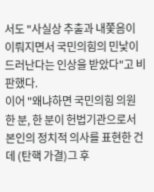서도 "사실상 추출과 내쫓음이 이뤄지면서 국민의힘의 민낯이 드러난다는 인상을 받았다"고 비판했다.
이어 "왜냐하면 국민의힘 의원 한 분, 한 분이 헌법기관으로서 본인의 정치적 의사를 표현한 건데 (탄핵 가결)그 후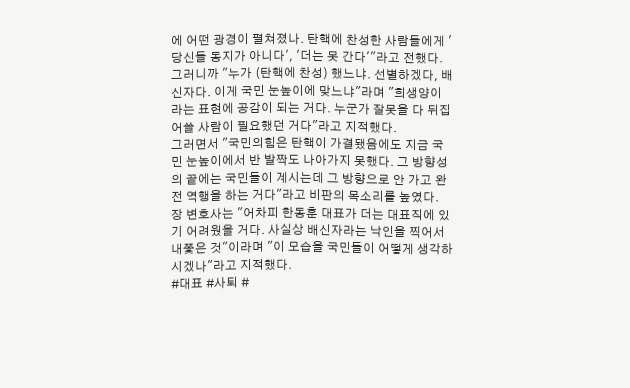에 어떤 광경이 펼쳐졌나. 탄핵에 찬성한 사람들에게 '당신들 동지가 아니다', '더는 못 간다'"라고 전했다.
그러니까 "누가 (탄핵에 찬성) 했느냐. 선별하겠다, 배신자다. 이게 국민 눈높이에 맞느냐"라며 "희생양이라는 표현에 공감이 되는 거다. 누군가 잘못을 다 뒤집어쓸 사람이 필요했던 거다"라고 지적했다.
그러면서 "국민의힘은 탄핵이 가결됐음에도 지금 국민 눈높이에서 반 발짝도 나아가지 못했다. 그 방향성의 끝에는 국민들이 계시는데 그 방향으로 안 가고 완전 역행을 하는 거다"라고 비판의 목소리를 높였다.
장 변호사는 "어차피 한동훈 대표가 더는 대표직에 있기 어려웠을 거다. 사실상 배신자라는 낙인을 찍어서 내쫓은 것"이라며 "이 모습을 국민들이 어떻게 생각하시겠나"라고 지적했다.
#대표 #사퇴 #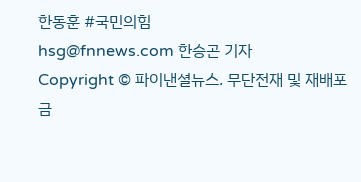한동훈 #국민의힘
hsg@fnnews.com 한승곤 기자
Copyright © 파이낸셜뉴스. 무단전재 및 재배포 금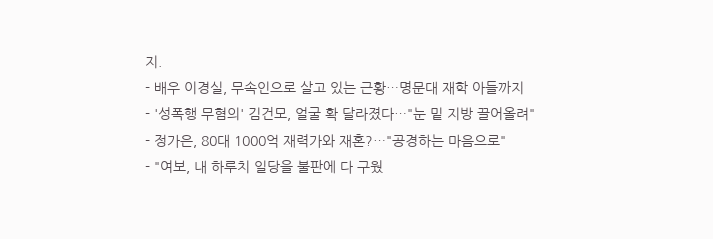지.
- 배우 이경실, 무속인으로 살고 있는 근황…명문대 재학 아들까지
- '성폭행 무혐의' 김건모, 얼굴 확 달라졌다…"눈 밑 지방 끌어올려"
- 정가은, 80대 1000억 재력가와 재혼?…"공경하는 마음으로"
- "여보, 내 하루치 일당을 불판에 다 구웠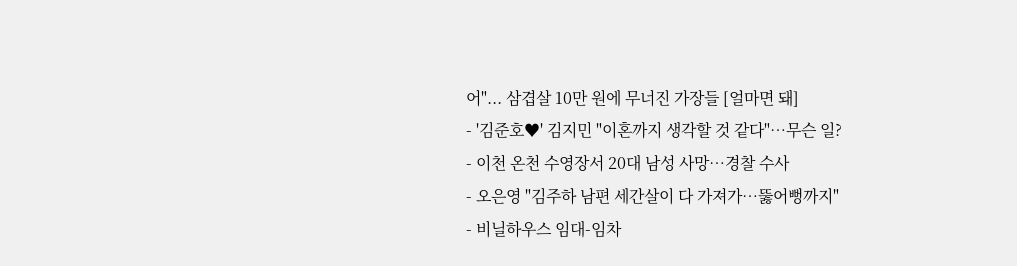어"... 삼겹살 10만 원에 무너진 가장들 [얼마면 돼]
- '김준호♥' 김지민 "이혼까지 생각할 것 같다"…무슨 일?
- 이천 온천 수영장서 20대 남성 사망…경찰 수사
- 오은영 "김주하 남편 세간살이 다 가져가…뚫어뻥까지"
- 비닐하우스 임대-임차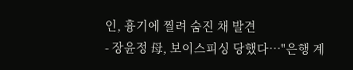인, 흉기에 찔려 숨진 채 발견
- 장윤정 母, 보이스피싱 당했다…"은행 계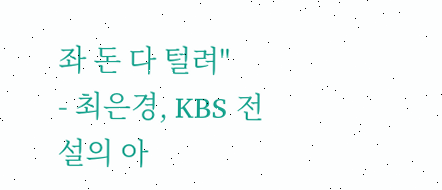좌 돈 다 털려"
- 최은경, KBS 전설의 아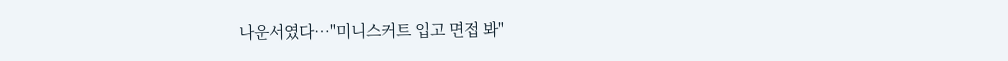나운서였다…"미니스커트 입고 면접 봐"